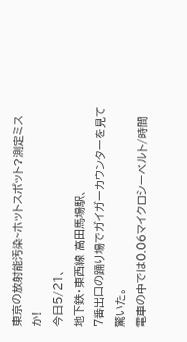東京の放射能汚染~ホットスポット?測定ミスか!
今日5/21、
地下鉄・東西線 高田馬場駅、
7番出口の踊り場でガイガーカウンターを見て驚いた。
電車の中では0.06マイクロシーベルト/時間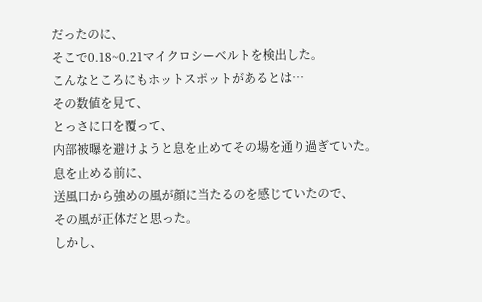だったのに、
そこで0.18~0.21マイクロシーベルトを検出した。
こんなところにもホットスポットがあるとは…
その数値を見て、
とっさに口を覆って、
内部被曝を避けようと息を止めてその場を通り過ぎていた。
息を止める前に、
送風口から強めの風が顔に当たるのを感じていたので、
その風が正体だと思った。
しかし、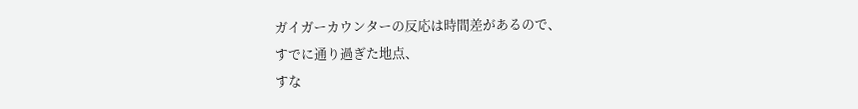ガイガーカウンターの反応は時間差があるので、
すでに通り過ぎた地点、
すな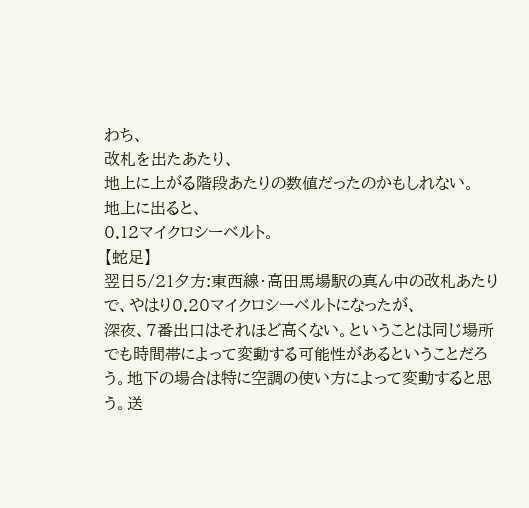わち、
改札を出たあたり、
地上に上がる階段あたりの数値だったのかもしれない。
地上に出ると、
0.12マイクロシーベルト。
【蛇足】
翌日5/21夕方:東西線・高田馬場駅の真ん中の改札あたりで、やはり0.20マイクロシーベルトになったが、
深夜、7番出口はそれほど高くない。ということは同じ場所でも時間帯によって変動する可能性があるということだろう。地下の場合は特に空調の使い方によって変動すると思う。送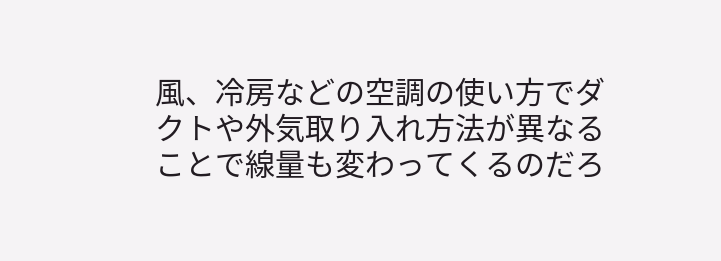風、冷房などの空調の使い方でダクトや外気取り入れ方法が異なることで線量も変わってくるのだろ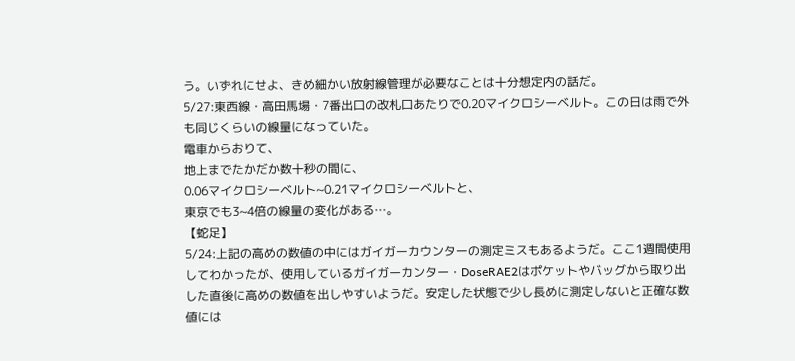う。いずれにせよ、きめ細かい放射線管理が必要なことは十分想定内の話だ。
5/27:東西線・高田馬場・7番出口の改札口あたりで0.20マイクロシーベルト。この日は雨で外も同じくらいの線量になっていた。
電車からおりて、
地上までたかだか数十秒の間に、
0.06マイクロシーベルト~0.21マイクロシーベルトと、
東京でも3~4倍の線量の変化がある…。
【蛇足】
5/24:上記の高めの数値の中にはガイガーカウンターの測定ミスもあるようだ。ここ1週間使用してわかったが、使用しているガイガーカンター・DoseRAE2はポケットやバッグから取り出した直後に高めの数値を出しやすいようだ。安定した状態で少し長めに測定しないと正確な数値には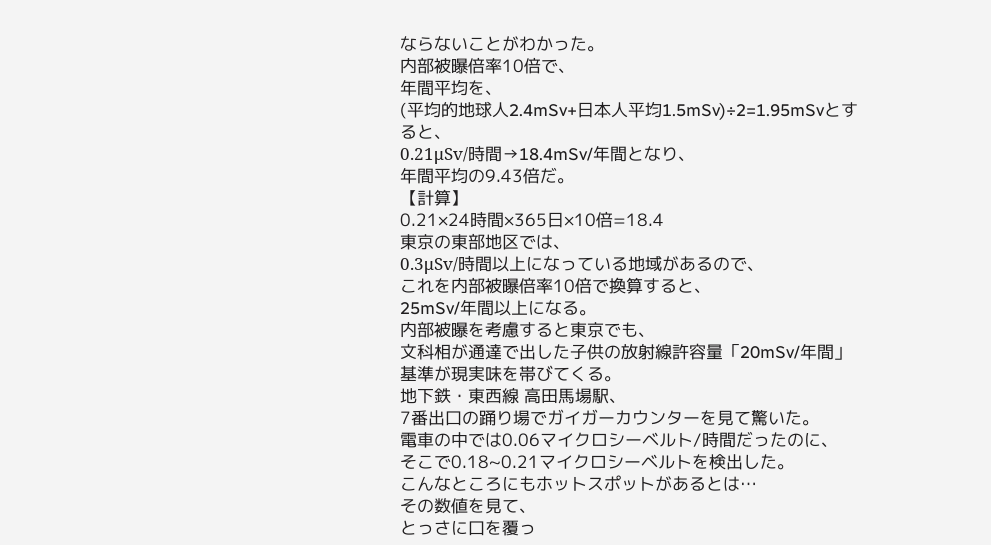ならないことがわかった。
内部被曝倍率10倍で、
年間平均を、
(平均的地球人2.4mSv+日本人平均1.5mSv)÷2=1.95mSvとすると、
0.21μSv/時間→18.4mSv/年間となり、
年間平均の9.43倍だ。
【計算】
0.21×24時間×365日×10倍=18.4
東京の東部地区では、
0.3μSv/時間以上になっている地域があるので、
これを内部被曝倍率10倍で換算すると、
25mSv/年間以上になる。
内部被曝を考慮すると東京でも、
文科相が通達で出した子供の放射線許容量「20mSv/年間」基準が現実味を帯びてくる。
地下鉄・東西線 高田馬場駅、
7番出口の踊り場でガイガーカウンターを見て驚いた。
電車の中では0.06マイクロシーベルト/時間だったのに、
そこで0.18~0.21マイクロシーベルトを検出した。
こんなところにもホットスポットがあるとは…
その数値を見て、
とっさに口を覆っ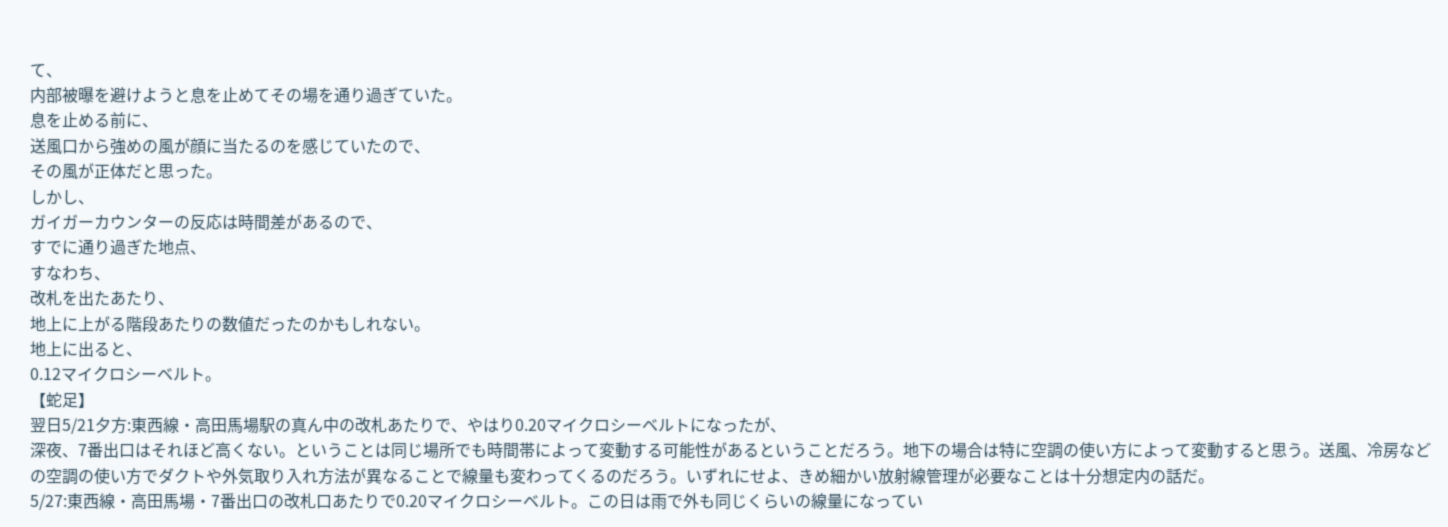て、
内部被曝を避けようと息を止めてその場を通り過ぎていた。
息を止める前に、
送風口から強めの風が顔に当たるのを感じていたので、
その風が正体だと思った。
しかし、
ガイガーカウンターの反応は時間差があるので、
すでに通り過ぎた地点、
すなわち、
改札を出たあたり、
地上に上がる階段あたりの数値だったのかもしれない。
地上に出ると、
0.12マイクロシーベルト。
【蛇足】
翌日5/21夕方:東西線・高田馬場駅の真ん中の改札あたりで、やはり0.20マイクロシーベルトになったが、
深夜、7番出口はそれほど高くない。ということは同じ場所でも時間帯によって変動する可能性があるということだろう。地下の場合は特に空調の使い方によって変動すると思う。送風、冷房などの空調の使い方でダクトや外気取り入れ方法が異なることで線量も変わってくるのだろう。いずれにせよ、きめ細かい放射線管理が必要なことは十分想定内の話だ。
5/27:東西線・高田馬場・7番出口の改札口あたりで0.20マイクロシーベルト。この日は雨で外も同じくらいの線量になってい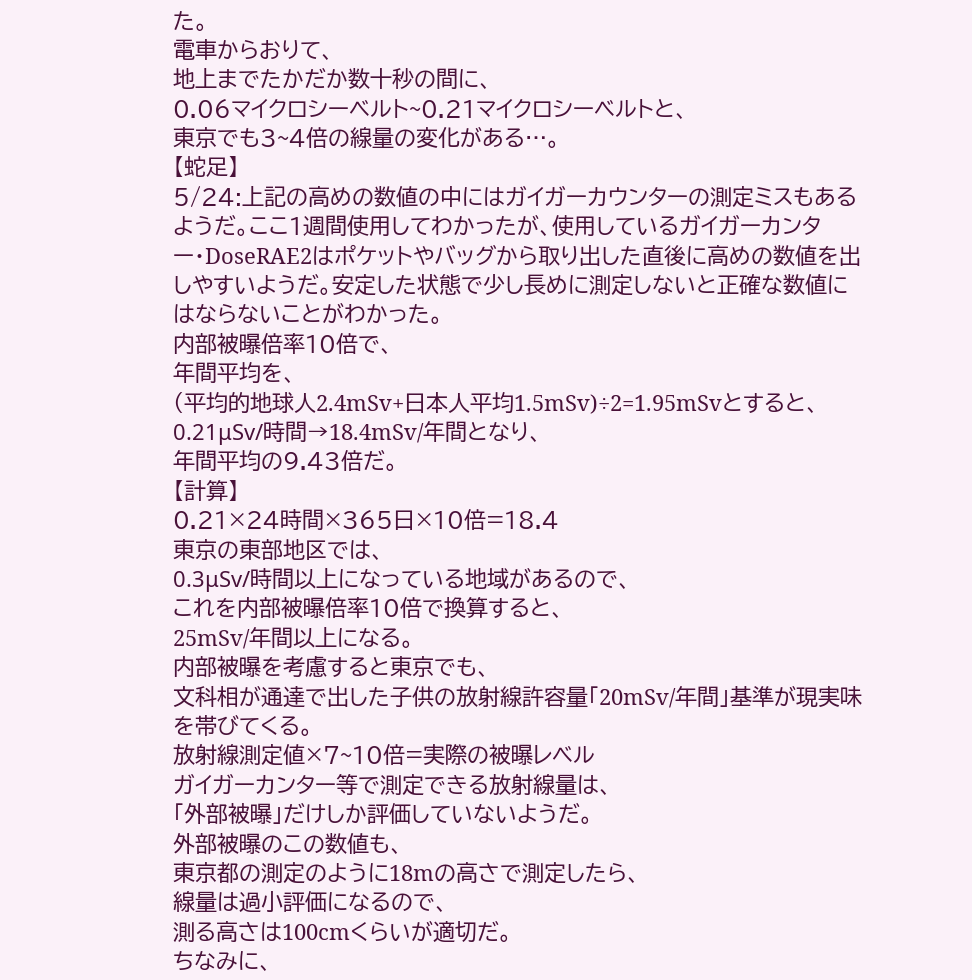た。
電車からおりて、
地上までたかだか数十秒の間に、
0.06マイクロシーベルト~0.21マイクロシーベルトと、
東京でも3~4倍の線量の変化がある…。
【蛇足】
5/24:上記の高めの数値の中にはガイガーカウンターの測定ミスもあるようだ。ここ1週間使用してわかったが、使用しているガイガーカンター・DoseRAE2はポケットやバッグから取り出した直後に高めの数値を出しやすいようだ。安定した状態で少し長めに測定しないと正確な数値にはならないことがわかった。
内部被曝倍率10倍で、
年間平均を、
(平均的地球人2.4mSv+日本人平均1.5mSv)÷2=1.95mSvとすると、
0.21μSv/時間→18.4mSv/年間となり、
年間平均の9.43倍だ。
【計算】
0.21×24時間×365日×10倍=18.4
東京の東部地区では、
0.3μSv/時間以上になっている地域があるので、
これを内部被曝倍率10倍で換算すると、
25mSv/年間以上になる。
内部被曝を考慮すると東京でも、
文科相が通達で出した子供の放射線許容量「20mSv/年間」基準が現実味を帯びてくる。
放射線測定値×7~10倍=実際の被曝レベル
ガイガーカンター等で測定できる放射線量は、
「外部被曝」だけしか評価していないようだ。
外部被曝のこの数値も、
東京都の測定のように18mの高さで測定したら、
線量は過小評価になるので、
測る高さは100cmくらいが適切だ。
ちなみに、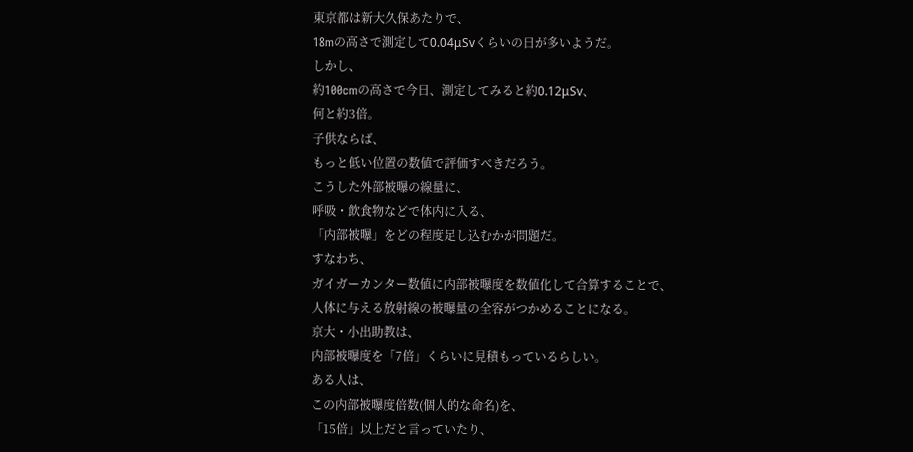東京都は新大久保あたりで、
18mの高さで測定して0.04μSvくらいの日が多いようだ。
しかし、
約100cmの高さで今日、測定してみると約0.12μSv、
何と約3倍。
子供ならば、
もっと低い位置の数値で評価すべきだろう。
こうした外部被曝の線量に、
呼吸・飲食物などで体内に入る、
「内部被曝」をどの程度足し込むかが問題だ。
すなわち、
ガイガーカンター数値に内部被曝度を数値化して合算することで、
人体に与える放射線の被曝量の全容がつかめることになる。
京大・小出助教は、
内部被曝度を「7倍」くらいに見積もっているらしい。
ある人は、
この内部被曝度倍数(個人的な命名)を、
「15倍」以上だと言っていたり、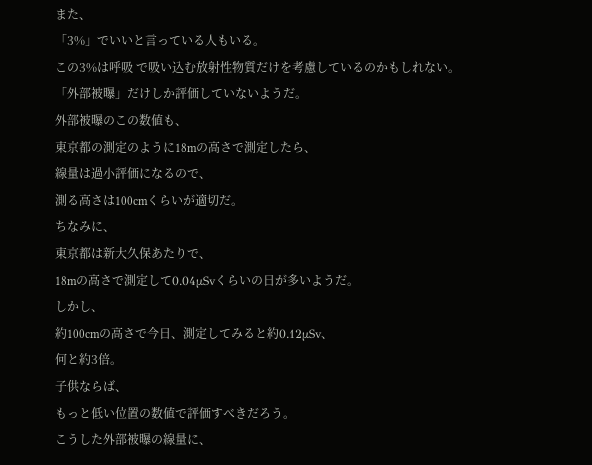また、
「3%」でいいと言っている人もいる。
この3%は呼吸 で吸い込む放射性物質だけを考慮しているのかもしれない。
「外部被曝」だけしか評価していないようだ。
外部被曝のこの数値も、
東京都の測定のように18mの高さで測定したら、
線量は過小評価になるので、
測る高さは100cmくらいが適切だ。
ちなみに、
東京都は新大久保あたりで、
18mの高さで測定して0.04μSvくらいの日が多いようだ。
しかし、
約100cmの高さで今日、測定してみると約0.12μSv、
何と約3倍。
子供ならば、
もっと低い位置の数値で評価すべきだろう。
こうした外部被曝の線量に、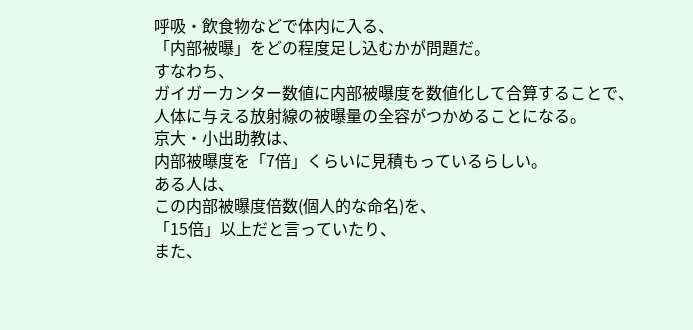呼吸・飲食物などで体内に入る、
「内部被曝」をどの程度足し込むかが問題だ。
すなわち、
ガイガーカンター数値に内部被曝度を数値化して合算することで、
人体に与える放射線の被曝量の全容がつかめることになる。
京大・小出助教は、
内部被曝度を「7倍」くらいに見積もっているらしい。
ある人は、
この内部被曝度倍数(個人的な命名)を、
「15倍」以上だと言っていたり、
また、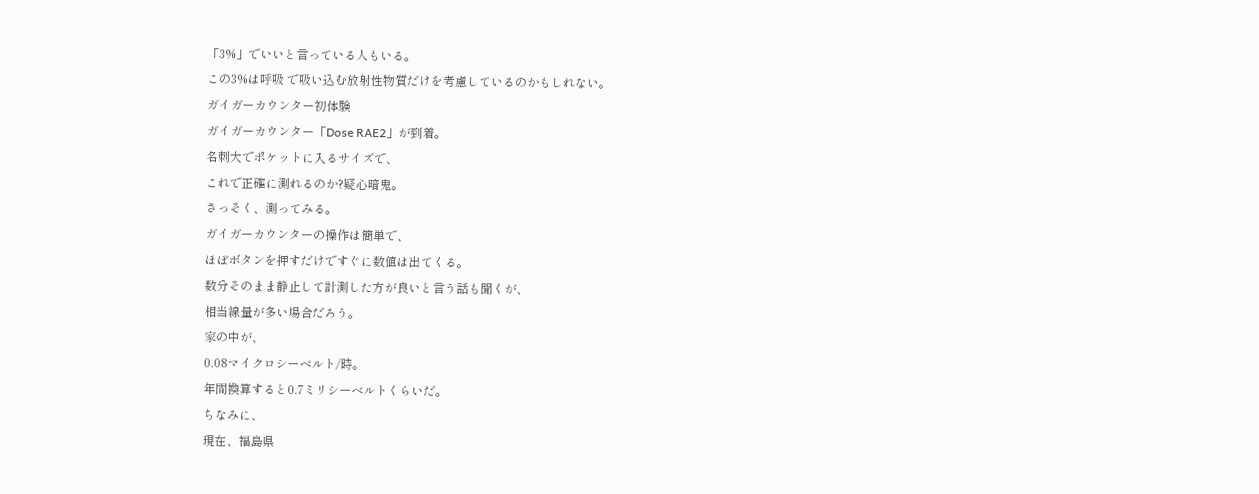「3%」でいいと言っている人もいる。
この3%は呼吸 で吸い込む放射性物質だけを考慮しているのかもしれない。
ガイガーカウンター初体験
ガイガーカウンター「Dose RAE2」が到着。
名刺大でポケットに入るサイズで、
これで正確に測れるのか?疑心暗鬼。
さっそく、測ってみる。
ガイガーカウンターの操作は簡単で、
ほぼボタンを押すだけですぐに数値は出てくる。
数分そのまま静止して計測した方が良いと言う話も聞くが、
相当線量が多い場合だろう。
家の中が、
0.08マイクロシーベルト/時。
年間換算すると0.7ミリシーベルトくらいだ。
ちなみに、
現在、福島県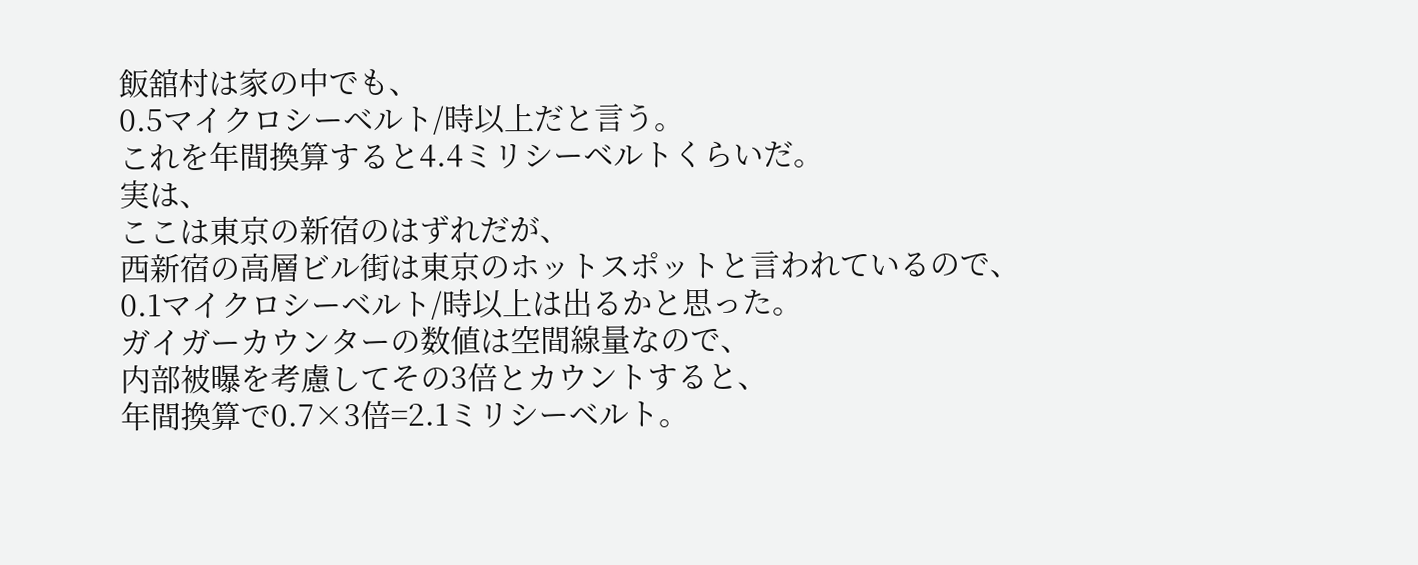飯舘村は家の中でも、
0.5マイクロシーベルト/時以上だと言う。
これを年間換算すると4.4ミリシーベルトくらいだ。
実は、
ここは東京の新宿のはずれだが、
西新宿の高層ビル街は東京のホットスポットと言われているので、
0.1マイクロシーベルト/時以上は出るかと思った。
ガイガーカウンターの数値は空間線量なので、
内部被曝を考慮してその3倍とカウントすると、
年間換算で0.7×3倍=2.1ミリシーベルト。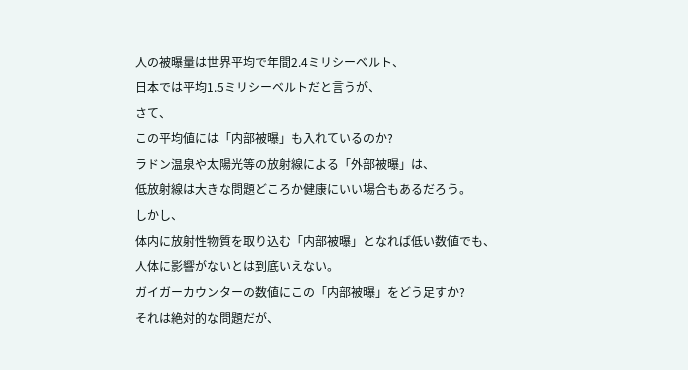人の被曝量は世界平均で年間2.4ミリシーベルト、
日本では平均1.5ミリシーベルトだと言うが、
さて、
この平均値には「内部被曝」も入れているのか?
ラドン温泉や太陽光等の放射線による「外部被曝」は、
低放射線は大きな問題どころか健康にいい場合もあるだろう。
しかし、
体内に放射性物質を取り込む「内部被曝」となれば低い数値でも、
人体に影響がないとは到底いえない。
ガイガーカウンターの数値にこの「内部被曝」をどう足すか?
それは絶対的な問題だが、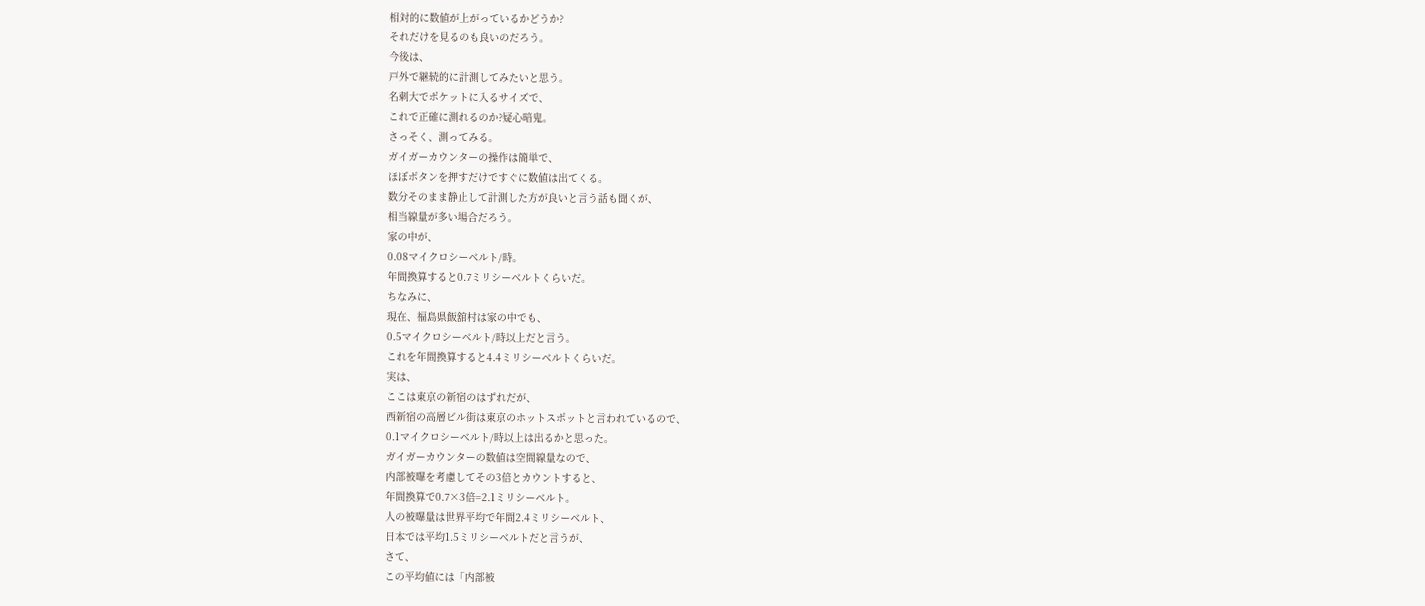相対的に数値が上がっているかどうか?
それだけを見るのも良いのだろう。
今後は、
戸外で継続的に計測してみたいと思う。
名刺大でポケットに入るサイズで、
これで正確に測れるのか?疑心暗鬼。
さっそく、測ってみる。
ガイガーカウンターの操作は簡単で、
ほぼボタンを押すだけですぐに数値は出てくる。
数分そのまま静止して計測した方が良いと言う話も聞くが、
相当線量が多い場合だろう。
家の中が、
0.08マイクロシーベルト/時。
年間換算すると0.7ミリシーベルトくらいだ。
ちなみに、
現在、福島県飯舘村は家の中でも、
0.5マイクロシーベルト/時以上だと言う。
これを年間換算すると4.4ミリシーベルトくらいだ。
実は、
ここは東京の新宿のはずれだが、
西新宿の高層ビル街は東京のホットスポットと言われているので、
0.1マイクロシーベルト/時以上は出るかと思った。
ガイガーカウンターの数値は空間線量なので、
内部被曝を考慮してその3倍とカウントすると、
年間換算で0.7×3倍=2.1ミリシーベルト。
人の被曝量は世界平均で年間2.4ミリシーベルト、
日本では平均1.5ミリシーベルトだと言うが、
さて、
この平均値には「内部被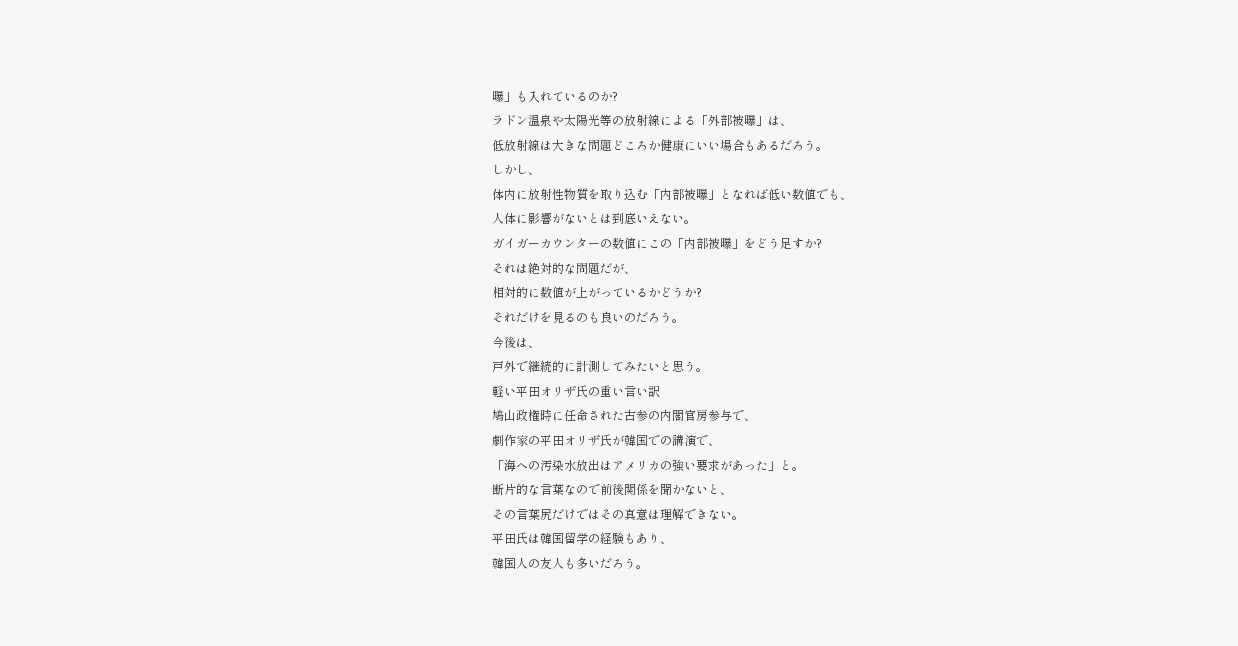曝」も入れているのか?
ラドン温泉や太陽光等の放射線による「外部被曝」は、
低放射線は大きな問題どころか健康にいい場合もあるだろう。
しかし、
体内に放射性物質を取り込む「内部被曝」となれば低い数値でも、
人体に影響がないとは到底いえない。
ガイガーカウンターの数値にこの「内部被曝」をどう足すか?
それは絶対的な問題だが、
相対的に数値が上がっているかどうか?
それだけを見るのも良いのだろう。
今後は、
戸外で継続的に計測してみたいと思う。
軽い平田オリザ氏の重い言い訳
鳩山政権時に任命された古参の内閣官房参与で、
劇作家の平田オリザ氏が韓国での講演で、
「海への汚染水放出はアメリカの強い要求があった」と。
断片的な言葉なので前後関係を聞かないと、
その言葉尻だけではその真意は理解できない。
平田氏は韓国留学の経験もあり、
韓国人の友人も多いだろう。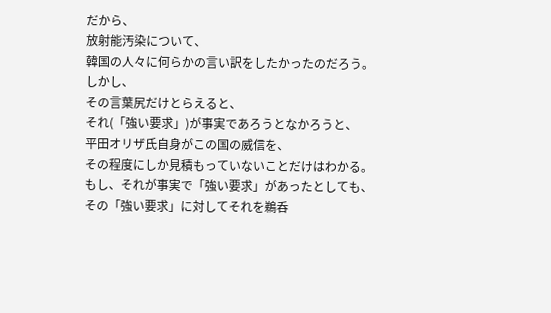だから、
放射能汚染について、
韓国の人々に何らかの言い訳をしたかったのだろう。
しかし、
その言葉尻だけとらえると、
それ(「強い要求」)が事実であろうとなかろうと、
平田オリザ氏自身がこの国の威信を、
その程度にしか見積もっていないことだけはわかる。
もし、それが事実で「強い要求」があったとしても、
その「強い要求」に対してそれを鵜呑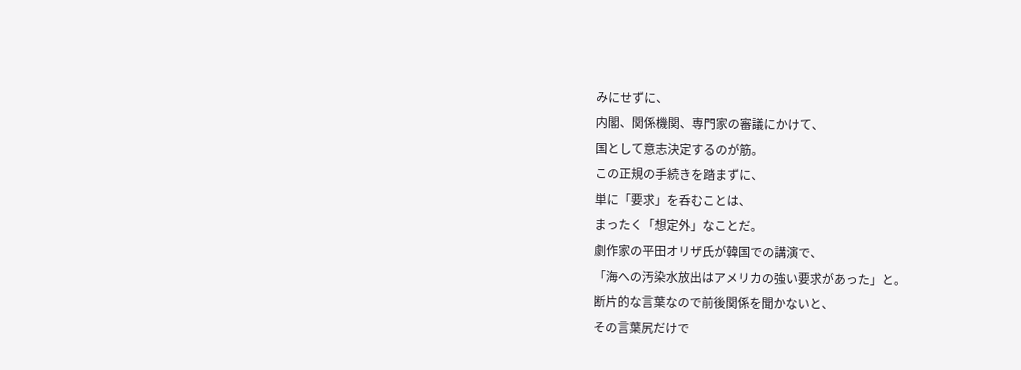みにせずに、
内閣、関係機関、専門家の審議にかけて、
国として意志決定するのが筋。
この正規の手続きを踏まずに、
単に「要求」を呑むことは、
まったく「想定外」なことだ。
劇作家の平田オリザ氏が韓国での講演で、
「海への汚染水放出はアメリカの強い要求があった」と。
断片的な言葉なので前後関係を聞かないと、
その言葉尻だけで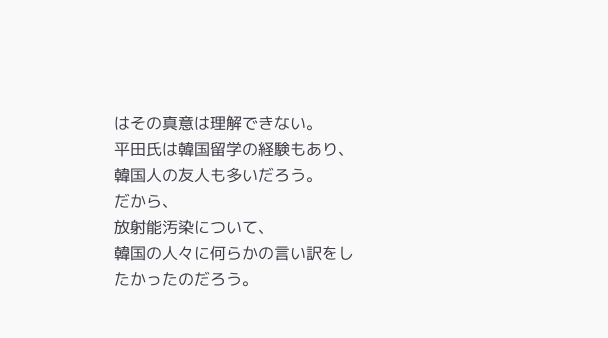はその真意は理解できない。
平田氏は韓国留学の経験もあり、
韓国人の友人も多いだろう。
だから、
放射能汚染について、
韓国の人々に何らかの言い訳をしたかったのだろう。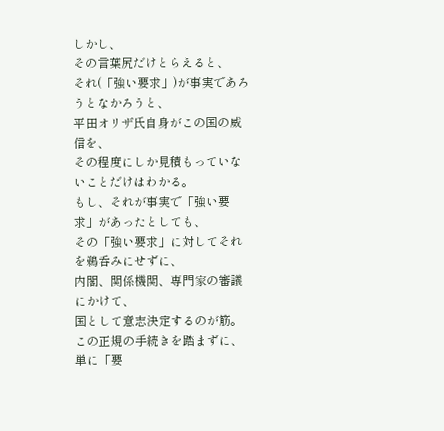しかし、
その言葉尻だけとらえると、
それ(「強い要求」)が事実であろうとなかろうと、
平田オリザ氏自身がこの国の威信を、
その程度にしか見積もっていないことだけはわかる。
もし、それが事実で「強い要求」があったとしても、
その「強い要求」に対してそれを鵜呑みにせずに、
内閣、関係機関、専門家の審議にかけて、
国として意志決定するのが筋。
この正規の手続きを踏まずに、
単に「要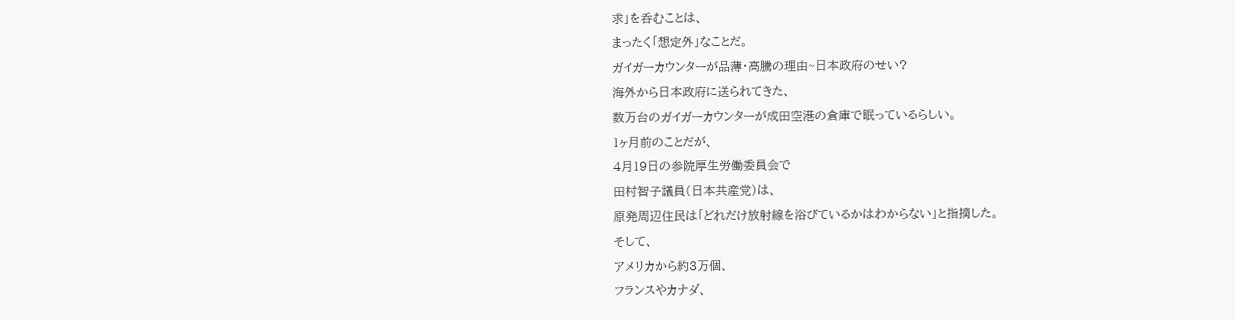求」を呑むことは、
まったく「想定外」なことだ。
ガイガーカウンターが品薄・高騰の理由~日本政府のせい?
海外から日本政府に送られてきた、
数万台のガイガーカウンターが成田空港の倉庫で眠っているらしい。
1ヶ月前のことだが、
4月19日の参院厚生労働委員会で
田村智子議員(日本共産党)は、
原発周辺住民は「どれだけ放射線を浴びているかはわからない」と指摘した。
そして、
アメリカから約3万個、
フランスやカナダ、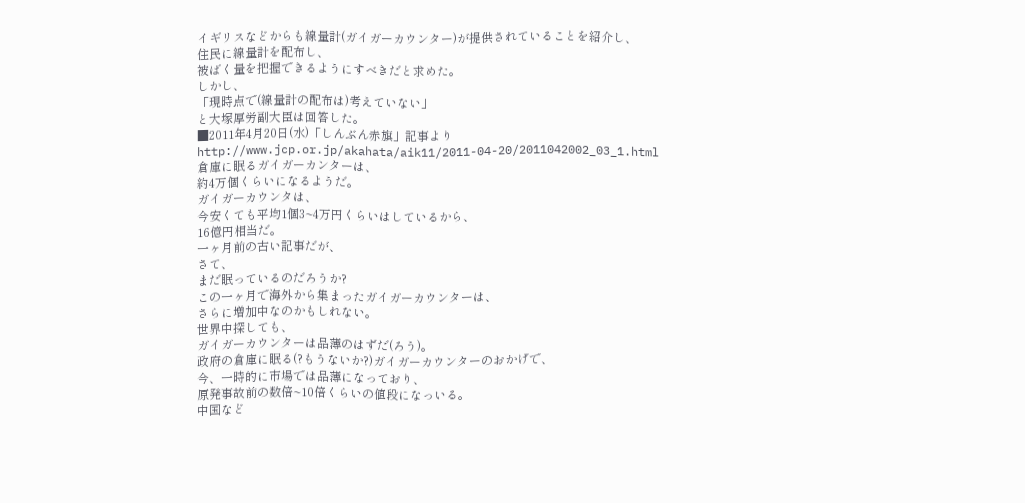イギリスなどからも線量計(ガイガーカウンター)が提供されていることを紹介し、
住民に線量計を配布し、
被ばく量を把握できるようにすべきだと求めた。
しかし、
「現時点で(線量計の配布は)考えていない」
と大塚厚労副大臣は回答した。
■2011年4月20日(水)「しんぶん赤旗」記事より
http://www.jcp.or.jp/akahata/aik11/2011-04-20/2011042002_03_1.html
倉庫に眠るガイガーカンターは、
約4万個くらいになるようだ。
ガイガーカウンタは、
今安くても平均1個3~4万円くらいはしているから、
16億円相当だ。
一ヶ月前の古い記事だが、
さて、
まだ眠っているのだろうか?
この一ヶ月で海外から集まったガイガーカウンターは、
さらに増加中なのかもしれない。
世界中探しても、
ガイガーカウンターは品薄のはずだ(ろう)。
政府の倉庫に眠る(?もうないか?)ガイガーカウンターのおかげで、
今、一時的に市場では品薄になっており、
原発事故前の数倍~10倍くらいの値段になっいる。
中国など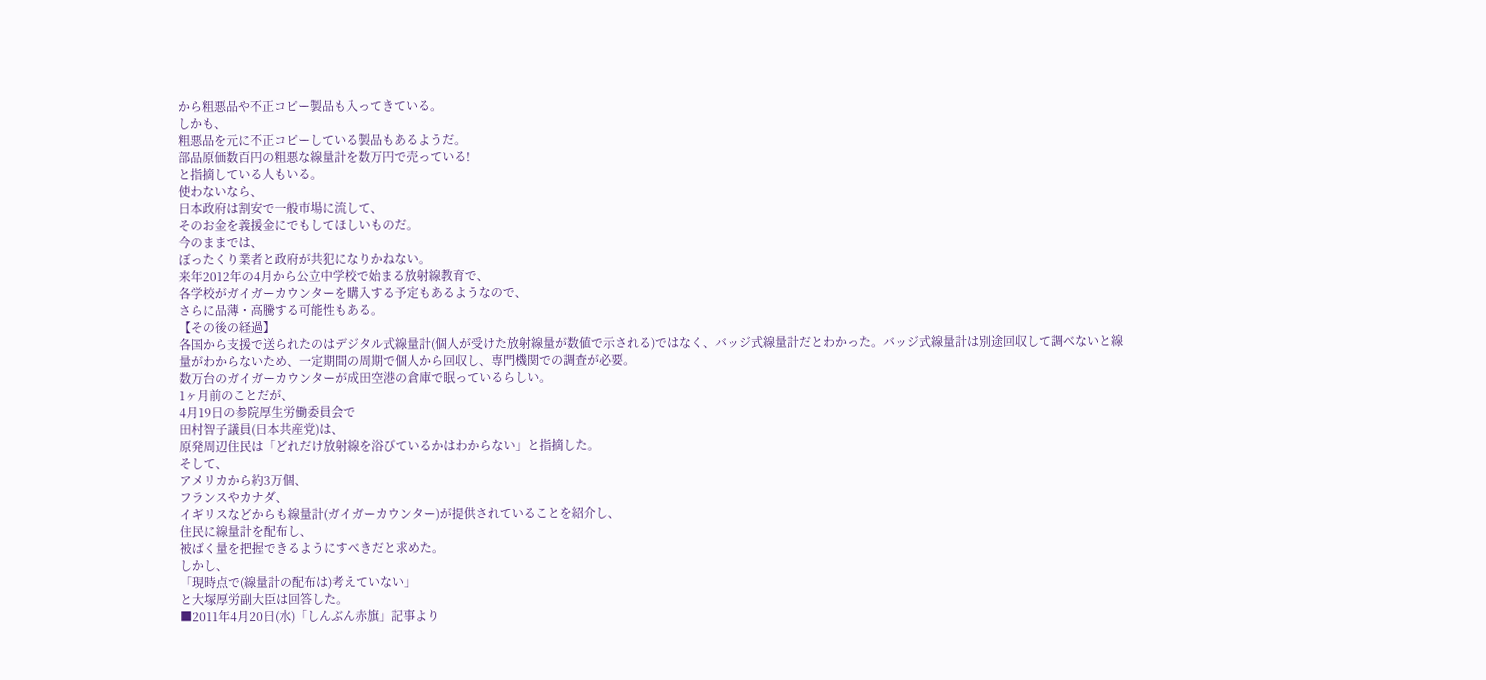から粗悪品や不正コピー製品も入ってきている。
しかも、
粗悪品を元に不正コピーしている製品もあるようだ。
部品原価数百円の粗悪な線量計を数万円で売っている!
と指摘している人もいる。
使わないなら、
日本政府は割安で一般市場に流して、
そのお金を義援金にでもしてほしいものだ。
今のままでは、
ぼったくり業者と政府が共犯になりかねない。
来年2012年の4月から公立中学校で始まる放射線教育で、
各学校がガイガーカウンターを購入する予定もあるようなので、
さらに品薄・高騰する可能性もある。
【その後の経過】
各国から支援で送られたのはデジタル式線量計(個人が受けた放射線量が数値で示される)ではなく、バッジ式線量計だとわかった。バッジ式線量計は別途回収して調べないと線量がわからないため、一定期間の周期で個人から回収し、専門機関での調査が必要。
数万台のガイガーカウンターが成田空港の倉庫で眠っているらしい。
1ヶ月前のことだが、
4月19日の参院厚生労働委員会で
田村智子議員(日本共産党)は、
原発周辺住民は「どれだけ放射線を浴びているかはわからない」と指摘した。
そして、
アメリカから約3万個、
フランスやカナダ、
イギリスなどからも線量計(ガイガーカウンター)が提供されていることを紹介し、
住民に線量計を配布し、
被ばく量を把握できるようにすべきだと求めた。
しかし、
「現時点で(線量計の配布は)考えていない」
と大塚厚労副大臣は回答した。
■2011年4月20日(水)「しんぶん赤旗」記事より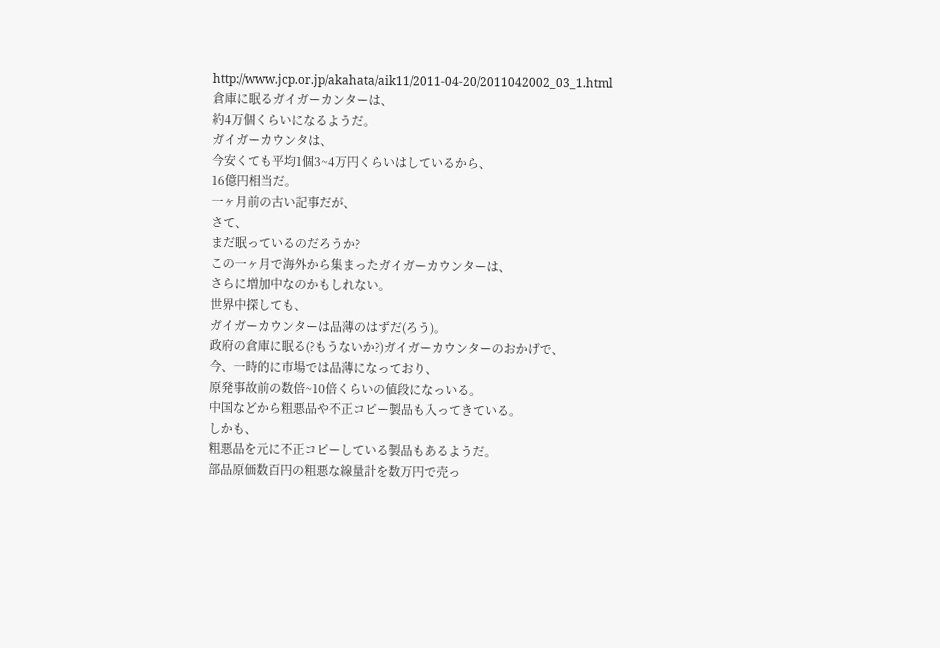http://www.jcp.or.jp/akahata/aik11/2011-04-20/2011042002_03_1.html
倉庫に眠るガイガーカンターは、
約4万個くらいになるようだ。
ガイガーカウンタは、
今安くても平均1個3~4万円くらいはしているから、
16億円相当だ。
一ヶ月前の古い記事だが、
さて、
まだ眠っているのだろうか?
この一ヶ月で海外から集まったガイガーカウンターは、
さらに増加中なのかもしれない。
世界中探しても、
ガイガーカウンターは品薄のはずだ(ろう)。
政府の倉庫に眠る(?もうないか?)ガイガーカウンターのおかげで、
今、一時的に市場では品薄になっており、
原発事故前の数倍~10倍くらいの値段になっいる。
中国などから粗悪品や不正コピー製品も入ってきている。
しかも、
粗悪品を元に不正コピーしている製品もあるようだ。
部品原価数百円の粗悪な線量計を数万円で売っ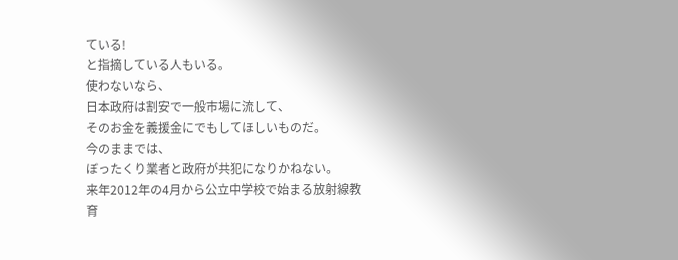ている!
と指摘している人もいる。
使わないなら、
日本政府は割安で一般市場に流して、
そのお金を義援金にでもしてほしいものだ。
今のままでは、
ぼったくり業者と政府が共犯になりかねない。
来年2012年の4月から公立中学校で始まる放射線教育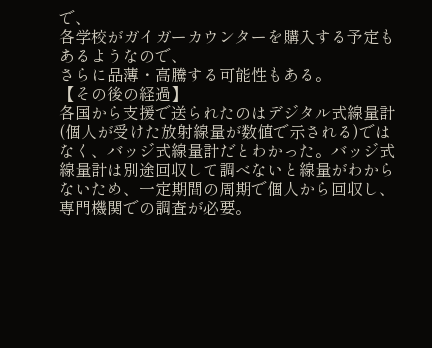で、
各学校がガイガーカウンターを購入する予定もあるようなので、
さらに品薄・高騰する可能性もある。
【その後の経過】
各国から支援で送られたのはデジタル式線量計(個人が受けた放射線量が数値で示される)ではなく、バッジ式線量計だとわかった。バッジ式線量計は別途回収して調べないと線量がわからないため、一定期間の周期で個人から回収し、専門機関での調査が必要。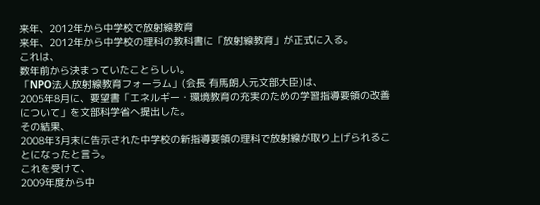来年、2012年から中学校で放射線教育
来年、2012年から中学校の理科の教科書に「放射線教育」が正式に入る。
これは、
数年前から決まっていたことらしい。
「NPO法人放射線教育フォーラム」(会長 有馬朗人元文部大臣)は、
2005年8月に、要望書「エネルギー・環境教育の充実のための学習指導要領の改善について」を文部科学省へ提出した。
その結果、
2008年3月末に告示された中学校の新指導要領の理科で放射線が取り上げられることになったと言う。
これを受けて、
2009年度から中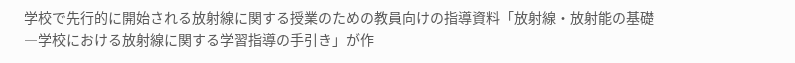学校で先行的に開始される放射線に関する授業のための教員向けの指導資料「放射線・放射能の基礎―学校における放射線に関する学習指導の手引き」が作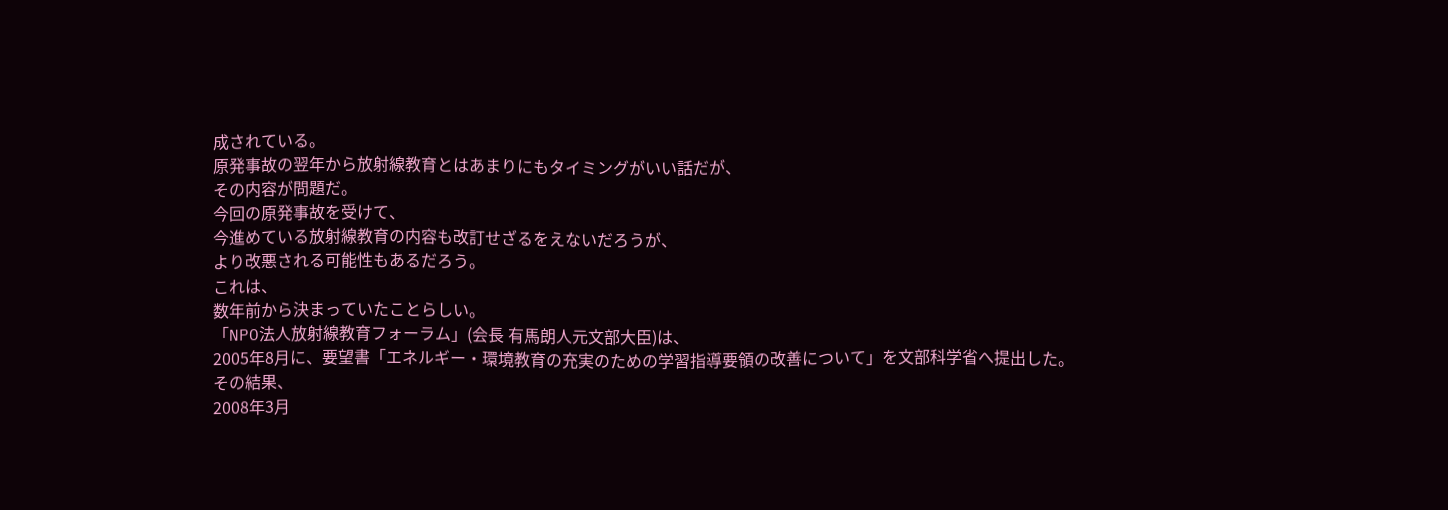成されている。
原発事故の翌年から放射線教育とはあまりにもタイミングがいい話だが、
その内容が問題だ。
今回の原発事故を受けて、
今進めている放射線教育の内容も改訂せざるをえないだろうが、
より改悪される可能性もあるだろう。
これは、
数年前から決まっていたことらしい。
「NPO法人放射線教育フォーラム」(会長 有馬朗人元文部大臣)は、
2005年8月に、要望書「エネルギー・環境教育の充実のための学習指導要領の改善について」を文部科学省へ提出した。
その結果、
2008年3月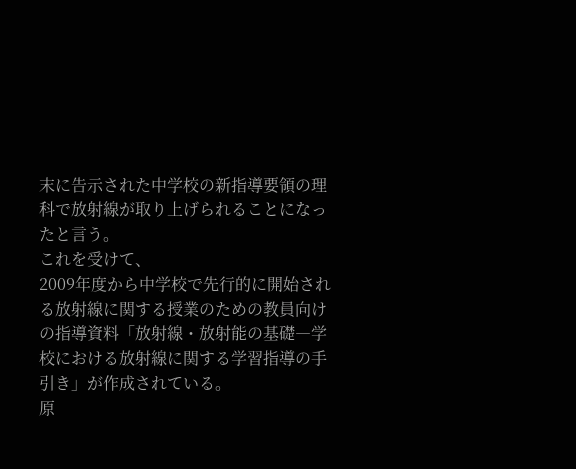末に告示された中学校の新指導要領の理科で放射線が取り上げられることになったと言う。
これを受けて、
2009年度から中学校で先行的に開始される放射線に関する授業のための教員向けの指導資料「放射線・放射能の基礎―学校における放射線に関する学習指導の手引き」が作成されている。
原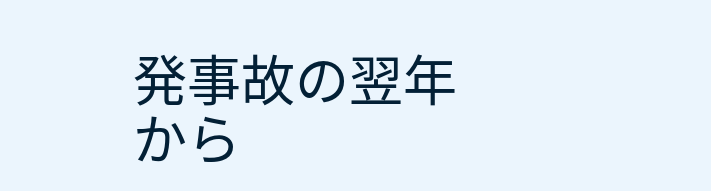発事故の翌年から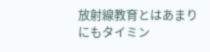放射線教育とはあまりにもタイミン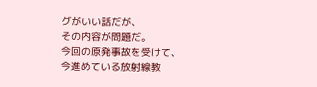グがいい話だが、
その内容が問題だ。
今回の原発事故を受けて、
今進めている放射線教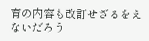育の内容も改訂せざるをえないだろう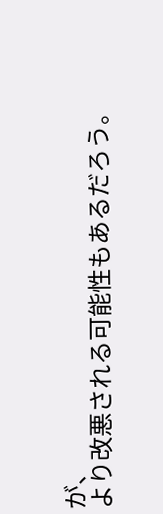が、
より改悪される可能性もあるだろう。